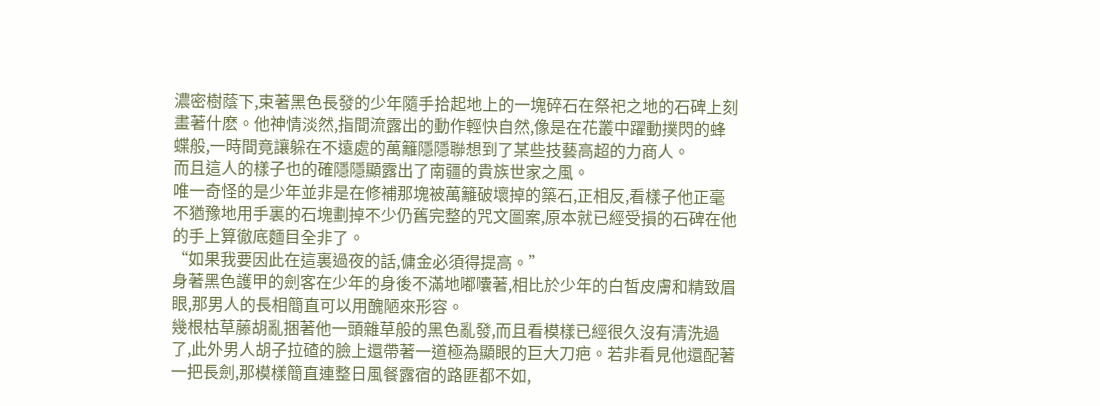濃密樹蔭下,束著黑色長發的少年隨手拾起地上的一塊碎石在祭祀之地的石碑上刻畫著什麽。他神情淡然,指間流露出的動作輕快自然,像是在花叢中躍動撲閃的蜂蝶般,一時間竟讓躲在不遠處的萬籬隱隱聯想到了某些技藝高超的力商人。
而且這人的樣子也的確隱隱顯露出了南疆的貴族世家之風。
唯一奇怪的是少年並非是在修補那塊被萬籬破壞掉的築石,正相反,看樣子他正毫不猶豫地用手裏的石塊劃掉不少仍舊完整的咒文圖案,原本就已經受損的石碑在他的手上算徹底麵目全非了。
“如果我要因此在這裏過夜的話,傭金必須得提高。”
身著黑色護甲的劍客在少年的身後不滿地嘟囔著,相比於少年的白皙皮膚和精致眉眼,那男人的長相簡直可以用醜陋來形容。
幾根枯草藤胡亂捆著他一頭雜草般的黑色亂發,而且看模樣已經很久沒有清洗過了,此外男人胡子拉碴的臉上還帶著一道極為顯眼的巨大刀疤。若非看見他還配著一把長劍,那模樣簡直連整日風餐露宿的路匪都不如,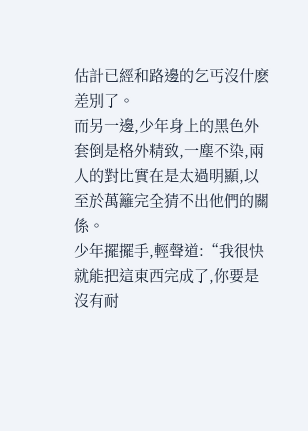估計已經和路邊的乞丐沒什麽差別了。
而另一邊,少年身上的黑色外套倒是格外精致,一塵不染,兩人的對比實在是太過明顯,以至於萬籬完全猜不出他們的關係。
少年擺擺手,輕聲道:“我很快就能把這東西完成了,你要是沒有耐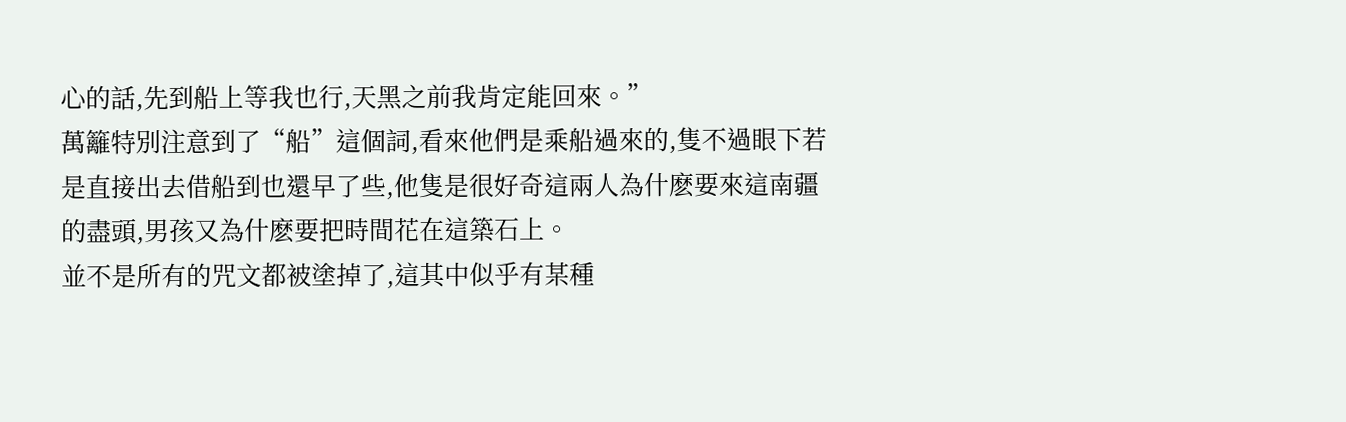心的話,先到船上等我也行,天黑之前我肯定能回來。”
萬籬特別注意到了“船”這個詞,看來他們是乘船過來的,隻不過眼下若是直接出去借船到也還早了些,他隻是很好奇這兩人為什麽要來這南疆的盡頭,男孩又為什麽要把時間花在這築石上。
並不是所有的咒文都被塗掉了,這其中似乎有某種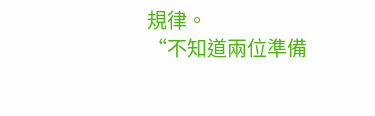規律。
“不知道兩位準備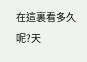在這裏看多久呢?天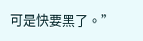可是快要黑了。”